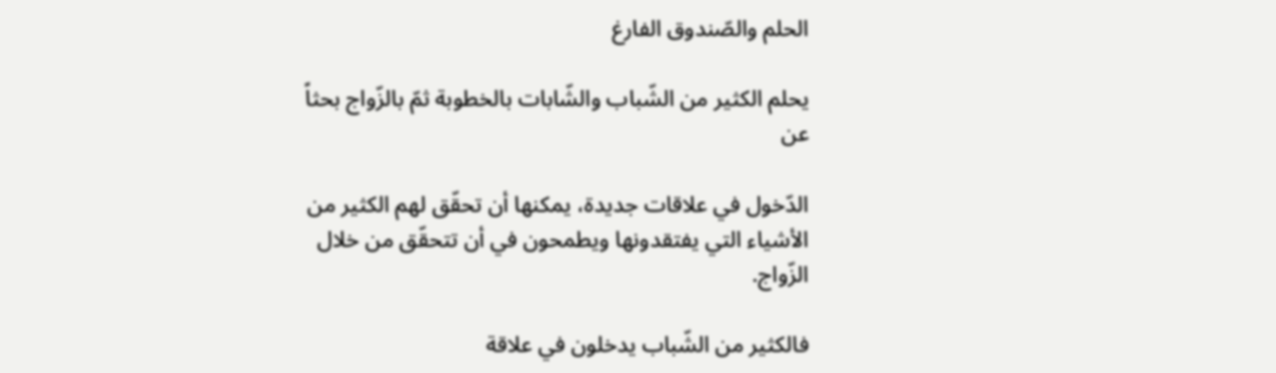الحلم والصّندوق الفارغ

يحلم الكثير من الشّباب والشّابات بالخطوبة ثمّ بالزّواج بحثاً عن

الدّخول في علاقات جديدة، يمكنها أن تحقّق لهم الكثير من الأشياء التي يفتقدونها ويطمحون في أن تتحقّق من خلال الزّواج.

فالكثير من الشّباب يدخلون في علاقة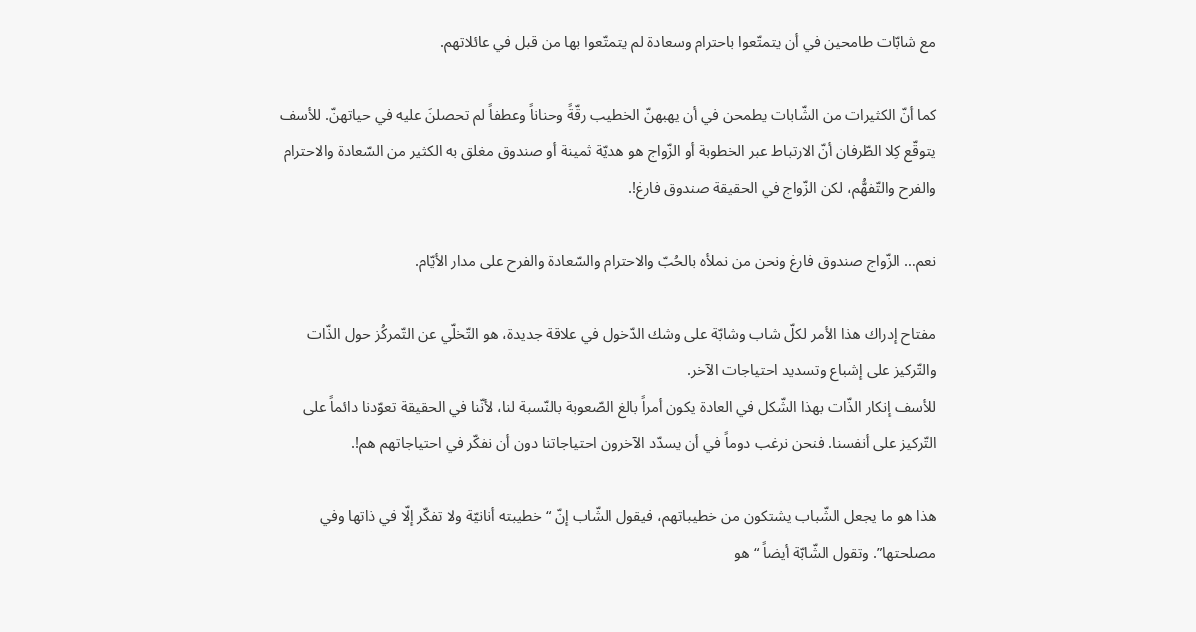مع شابّات طامحين في أن يتمتّعوا باحترام وسعادة لم يتمتّعوا بها من قبل في عائلاتهم.

كما أنّ الكثيرات من الشّابات يطمحن في أن يهبهنّ الخطيب رقّةً وحناناً وعطفاً لم تحصلنَ عليه في حياتهنّ. للأسف يتوقّع كِلا الطّرفان أنّ الارتباط عبر الخطوبة أو الزّواج هو هديّة ثمينة أو صندوق مغلق به الكثير من السّعادة والاحترام والفرح والتّفهُّم، لكن الزّواج في الحقيقة صندوق فارغ!.

نعم… الزّواج صندوق فارغ ونحن من نملأه بالحُبّ والاحترام والسّعادة والفرح على مدار الأيّام.

مفتاح إدراك هذا الأمر لكلّ شاب وشابّة على وشك الدّخول في علاقة جديدة، هو التّخلّي عن التّمركُز حول الذّات والتّركيز على إشباع وتسديد احتياجات الآخر.
للأسف إنكار الذّات بهذا الشّكل في العادة يكون أمراً بالغ الصّعوبة بالنّسبة لنا، لأنّنا في الحقيقة تعوّدنا دائماً على التّركيز على أنفسنا. فنحن نرغب دوماً في أن يسدّد الآخرون احتياجاتنا دون أن نفكّر في احتياجاتهم هم!.

هذا هو ما يجعل الشّباب يشتكون من خطيباتهم، فيقول الشّاب إنّ “خطيبته أنانيّة ولا تفكّر إلّا في ذاتها وفي مصلحتها”. وتقول الشّابّة أيضاً “هو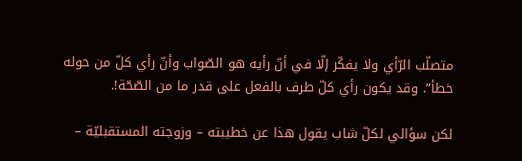متصلّب الرّأي ولا يفكّر إلّا في أنّ رأيه هو الصّواب وأنّ رأي كلّ من حوله خطأ”. وقد يكون رأي كلّ طرف بالفعل على قدر ما من الصّحّة!.

لكن سؤالي لكلّ شاب يقول هذا عن خطيبته – وزوجته المستقبليّة –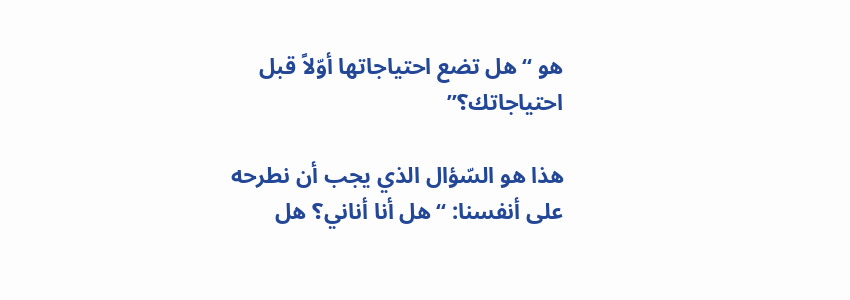هو “هل تضع احتياجاتها أوّلاً قبل احتياجاتك؟”

هذا هو السّؤال الذي يجب أن نطرحه على أنفسنا: “هل أنا أناني؟ هل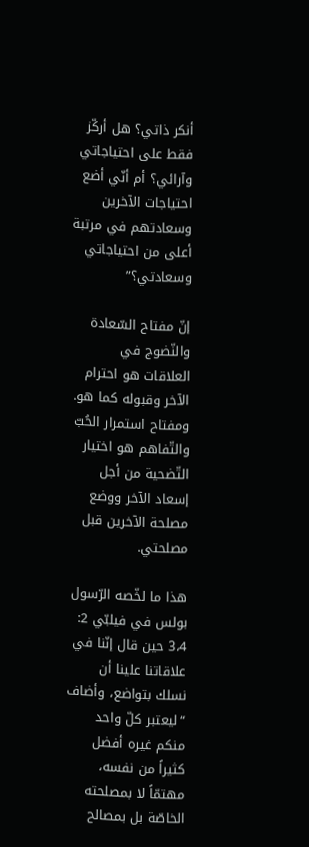أنكر ذاتي؟ هل أركّز فقط على احتياجاتي وآرائي؟ أم أنّي أضع احتياجات الآخرين وسعادتهم في مرتبة أعلى من احتياجاتي وسعادتي؟”

إنّ مفتاح السّعادة والنّضوج في العلاقات هو احترام الآخر وقبوله كما هو. ومفتاح استمرار الحُبّ والتّفاهم هو اختيار التّضحية من أجل إسعاد الآخر ووضع مصلحة الآخرين قبل مصلحتي.

هذا ما لخّصه الرّسول بولس في فيلبّي 2: 3،4 حين قال إنّنا في علاقاتنا علينا أن نسلك بتواضع، وأضاف “ليعتبر كلّ واحد منكم غيره أفضل كثيراً من نفسه، مهتمّاً لا بمصلحته الخاصّة بل بمصالح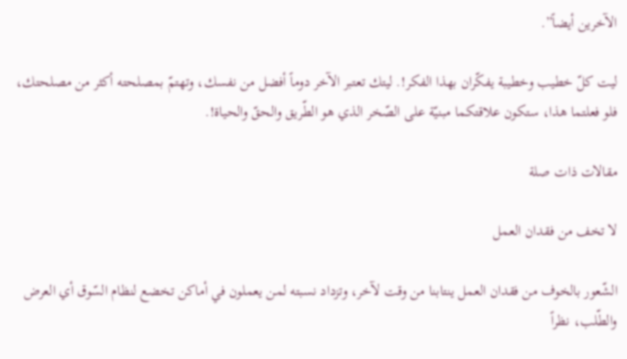الآخرين أيضاً”.

ليت كلّ خطيب وخطيبة يفكّران بهذا الفكر!. ليتك تعتبر الآخر دوماً أفضل من نفسك، وتهتمّ بمصلحته أكثر من مصلحتك، فلو فعلتما هذا، ستكون علاقتكما مبنيّة على الصّخر الذي هو الطّريق والحقّ والحياة!.

مقالات ذات صلة

لا تخف من فقدان العمل

الشّعور بالخوف من فقدان العمل ينتابنا من وقت لآخر، وتزداد نسبته لمن يعملون في أماكن تخضع لنظام السّوق أي العرض والطّلب، نظراً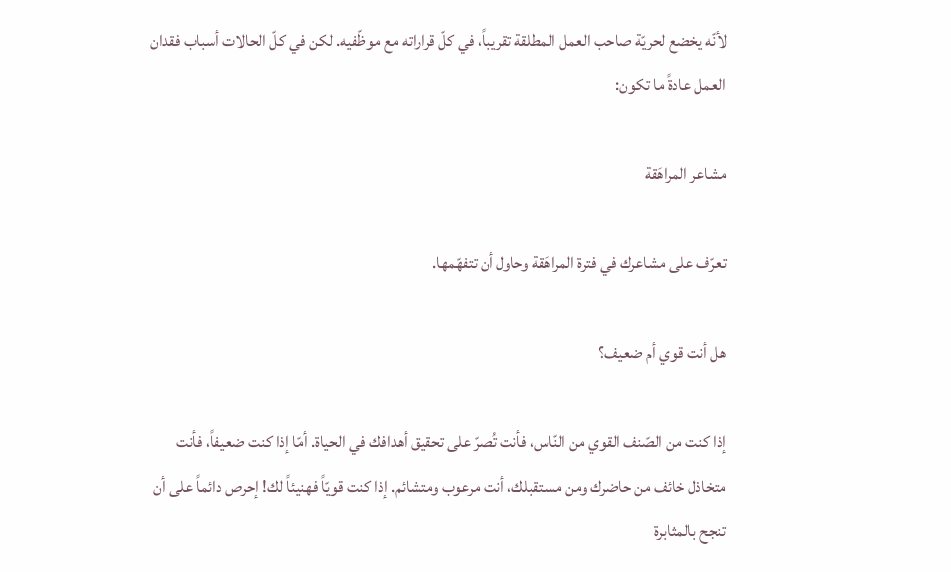لأنّه يخضع لحريّة صاحب العمل المطلقة تقريباً، في كلّ قراراته مع موظّفيه. لكن في كلّ الحالات أسباب فقدان العمل عادةً ما تكون:

مشاعر المراهَقة

تعرّف على مشاعرك في فترة المراهَقة وحاول أن تتفهّمها.

هل أنت قوي أم ضعيف؟

إذا كنت من الصّنف القوي من النّاس، فأنت تُصرّ على تحقيق أهدافك في الحياة. أمّا إذا كنت ضعيفاً، فأنت متخاذل خائف من حاضرك ومن مستقبلك، أنت مرعوب ومتشائم. إذا كنت قويّاً فهنيئاً لك! إحرص دائماً على أن تنجح بالمثابرة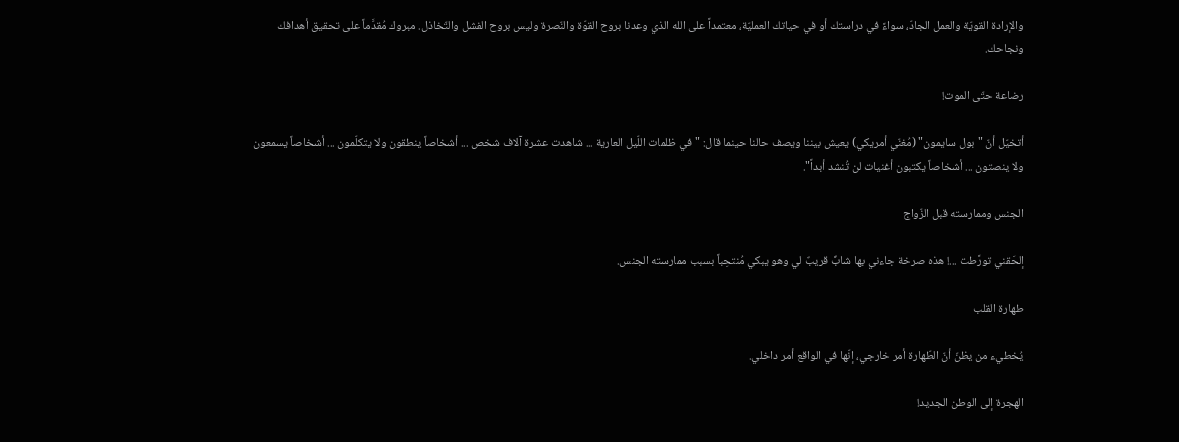والإرادة القويّة والعمل الجادّ، سواءً في دراستك أو في حياتك العمليّة، معتمداً على الله الذي وعدنا بروح القوّة والنّصرة وليس بروح الفشل والتّخاذل. مبروك مُقدَّماً على تحقيق أهدافك ونجاحك.

رضاعة حتّى الموت!

أتخيّل أنّ "بول سايمون" (مُغنّي أمريكي) يعيش بيننا ويصف حالنا حينما قال: "في ظلمات اللّيل العارية ... شاهدت عشرة آلاف شخص ... أشخاصاً ينطقون ولا يتكلّمون ... أشخاصاً يسمعون ولا ينصتون ... أشخاصاً يكتبون أغنيات لن تُنشد أبداً".

الجنس وممارسته قبل الزّواج

إلحَقني تورَّطت ...! هذه صرخة جاءني بها شابٌّ قريبٌ لي وهو يبكي مُنتحِباً بسبب ممارسته الجنس.

طهارة القلب

يُخطيء من يظنّ أنّ الطّهارة أمر خارجي، إنّها في الواقع أمر داخلي.

الهجرة إلى الوطن الجديد!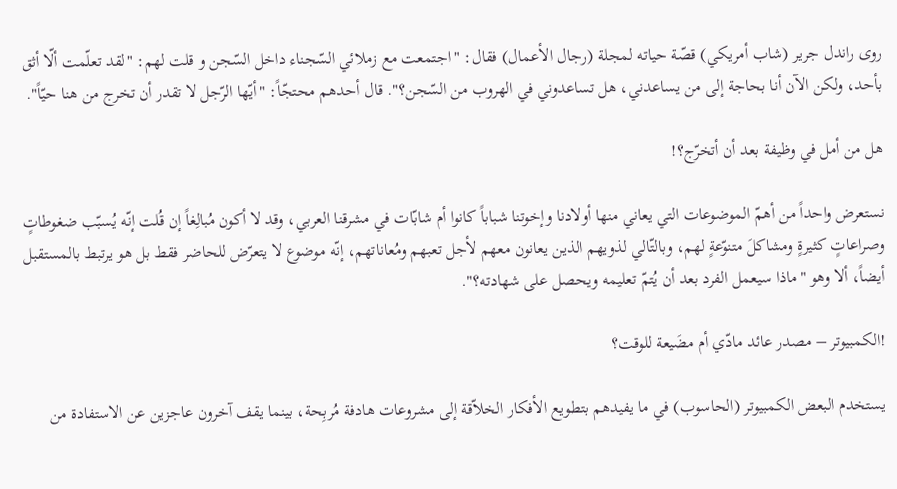روى راندل جرير (شاب أمريكي) قصّة حياته لمجلة (رجال الأعمال) فقال: "اجتمعت مع زملائي السّجناء داخل السّجن و قلت لهم: "لقد تعلّمت ألّا أثق بأحد، ولكن الآن أنا بحاجة إلى من يساعدني، هل تساعدوني في الهروب من السّجن؟". قال أحدهم محتجّاً: "أيّها الرّجل لا تقدر أن تخرج من هنا حيّاً".

هل من أمل في وظيفة بعد أن أتخرّج؟!

نستعرض واحداً من أهمّ الموضوعات التي يعاني منها أولادنا وإخوتنا شباباً كانوا أم شابّات في مشرقنا العربي، وقد لا أكون مُبالِغاً إن قُلت إنّه يُسبّب ضغوطاتٍ وصراعاتٍ كثيرةٍ ومشاكلَ متنوّعةٍ لهم، وبالتّالي لذويهم الذين يعانون معهم لأجل تعبهم ومُعاناتهم، إنّه موضوع لا يتعرّض للحاضر فقط بل هو يرتبط بالمستقبل أيضاً، ألا وهو "ماذا سيعمل الفرد بعد أن يُتمّ تعليمه ويحصل على شهادته؟".

!الكمبيوتر – مصدر عائد مادّي أم مضَيعة للوقت؟

يستخدم البعض الكمبيوتر (الحاسوب) في ما يفيدهم بتطويع الأفكار الخلاّقة إلى مشروعات هادفة مُربِحة، بينما يقف آخرون عاجزين عن الاستفادة من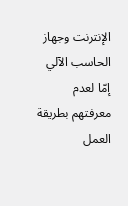الإنترنت وجهاز الحاسب الآلي إمّا لعدم معرفتهم بطريقة العمل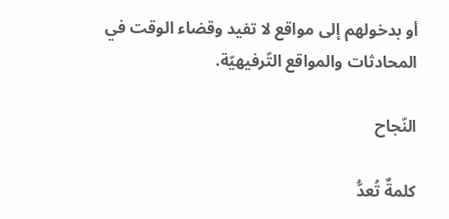أو بدخولهم إلى مواقع لا تفيد وقضاء الوقت في المحادثات والمواقع التّرفيهيّة.

النّجاح

كلمةٌ تُعدُّ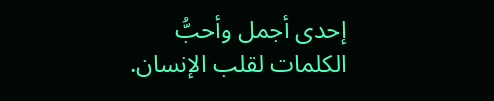إحدى أجمل وأحبُّ الكلمات لقلب الإنسان.